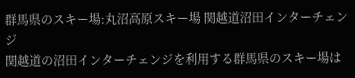群馬県のスキー場:丸沼高原スキー場 関越道沼田インターチェンジ
関越道の沼田インターチェンジを利用する群馬県のスキー場は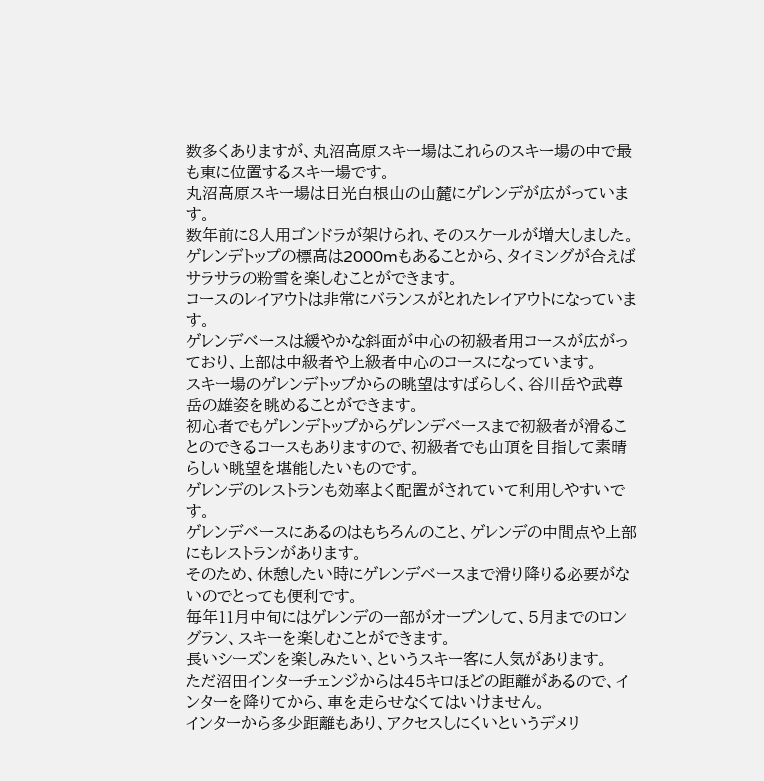数多くありますが、丸沼高原スキー場はこれらのスキー場の中で最も東に位置するスキー場です。
丸沼高原スキー場は日光白根山の山麓にゲレンデが広がっています。
数年前に8人用ゴンドラが架けられ、そのスケールが増大しました。
ゲレンデトップの標高は2000mもあることから、タイミングが合えばサラサラの粉雪を楽しむことができます。
コースのレイアウトは非常にバランスがとれたレイアウトになっています。
ゲレンデベースは緩やかな斜面が中心の初級者用コースが広がっており、上部は中級者や上級者中心のコースになっています。
スキー場のゲレンデトップからの眺望はすばらしく、谷川岳や武尊岳の雄姿を眺めることができます。
初心者でもゲレンデトップからゲレンデベースまで初級者が滑ることのできるコースもありますので、初級者でも山頂を目指して素晴らしい眺望を堪能したいものです。
ゲレンデのレストランも効率よく配置がされていて利用しやすいです。
ゲレンデベースにあるのはもちろんのこと、ゲレンデの中間点や上部にもレストランがあります。
そのため、休憩したい時にゲレンデベースまで滑り降りる必要がないのでとっても便利です。
毎年11月中旬にはゲレンデの一部がオープンして、5月までのロングラン、スキーを楽しむことができます。
長いシーズンを楽しみたい、というスキー客に人気があります。
ただ沼田インターチェンジからは45キロほどの距離があるので、インターを降りてから、車を走らせなくてはいけません。
インターから多少距離もあり、アクセスしにくいというデメリ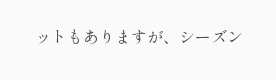ットもありますが、シーズン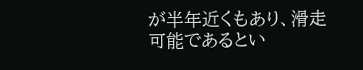が半年近くもあり、滑走可能であるとい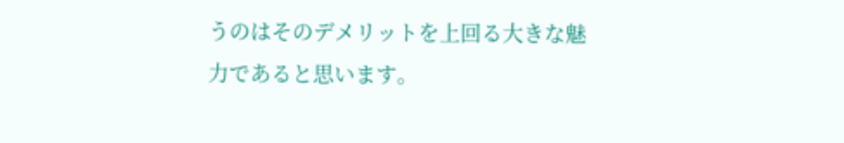うのはそのデメリットを上回る大きな魅力であると思います。